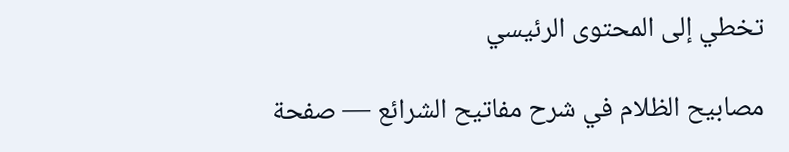تخطي إلى المحتوى الرئيسي

مصابيح الظلام في شرح مفاتيح الشرائع — صفحة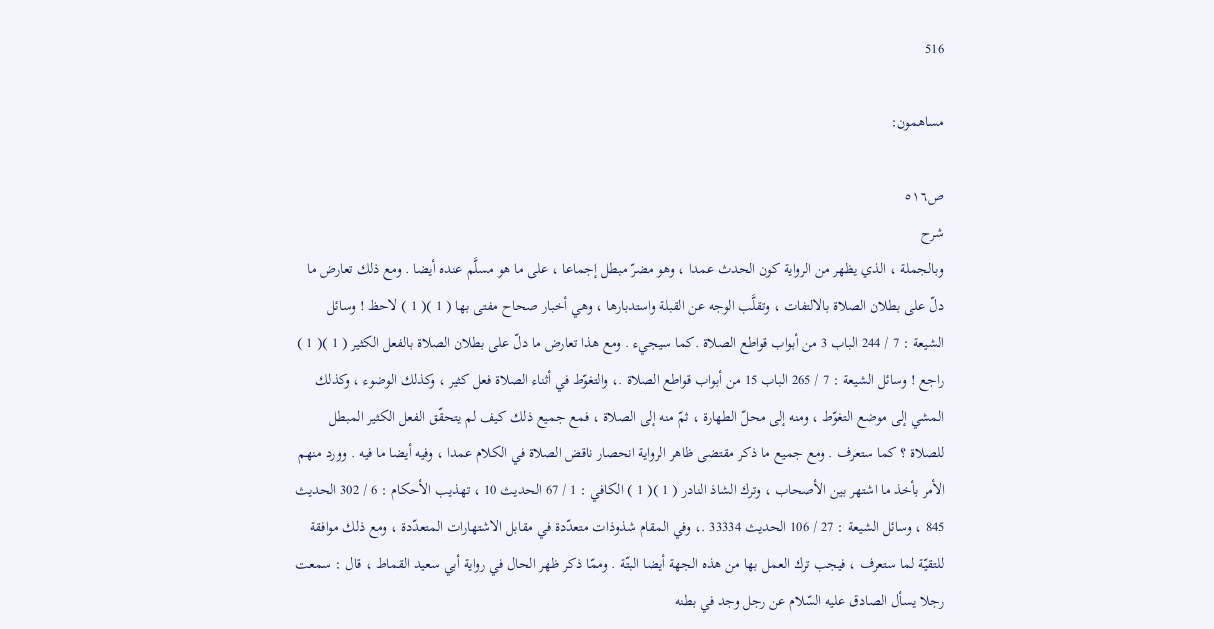516

مساهمون:

ص٥١٦
شرح
وبالجملة ، الذي يظهر من الرواية كون الحدث عمدا ، وهو مضرّ مبطل إجماعا ، على ما هو مسلَّم عنده أيضا . ومع ذلك تعارض ما دلّ على بطلان الصلاة بالالتفات ، وتقلَّب الوجه عن القبلة واستدبارها ، وهي أخبار صحاح مفتى بها ( 1 )( 1 ) لاحظ ! وسائل الشيعة : 7 / 244 الباب 3 من أبواب قواطع الصلاة .كما سيجيء . ومع هذا تعارض ما دلّ على بطلان الصلاة بالفعل الكثير ( 1 )( 1 ) راجع ! وسائل الشيعة : 7 / 265 الباب 15 من أبواب قواطع الصلاة .، والتغوّط في أثناء الصلاة فعل كثير ، وكذلك الوضوء ، وكذلك المشي إلى موضع التغوّط ، ومنه إلى محلّ الطهارة ، ثمّ منه إلى الصلاة ، فمع جميع ذلك كيف لم يتحقّق الفعل الكثير المبطل للصلاة ؟ كما ستعرف . ومع جميع ما ذكر مقتضى ظاهر الرواية انحصار ناقض الصلاة في الكلام عمدا ، وفيه أيضا ما فيه . وورد منهم الأمر بأخذ ما اشتهر بين الأصحاب ، وترك الشاذ النادر ( 1 )( 1 ) الكافي : 1 / 67 الحديث 10 ، تهذيب الأحكام : 6 / 302 الحديث 845 ، وسائل الشيعة : 27 / 106 الحديث 33334 .، وفي المقام شذوذات متعدّدة في مقابل الاشتهارات المتعدّدة ، ومع ذلك موافقة للتقيّة لما ستعرف ، فيجب ترك العمل بها من هذه الجهة أيضا البتّة . وممّا ذكر ظهر الحال في رواية أبي سعيد القماط ، قال : سمعت رجلا يسأل الصادق عليه السّلام عن رجل وجد في بطنه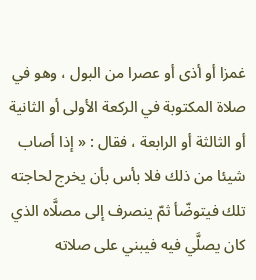غمزا أو أذى أو عصرا من البول ، وهو في صلاة المكتوبة في الركعة الأولى أو الثانية أو الثالثة أو الرابعة ، فقال : « إذا أصاب شيئا من ذلك فلا بأس بأن يخرج لحاجته تلك فيتوضّأ ثمّ ينصرف إلى مصلَّاه الذي كان يصلَّي فيه فيبني على صلاته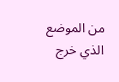من الموضع الذي خرج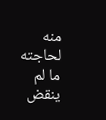منه لحاجته ما لم ينقض